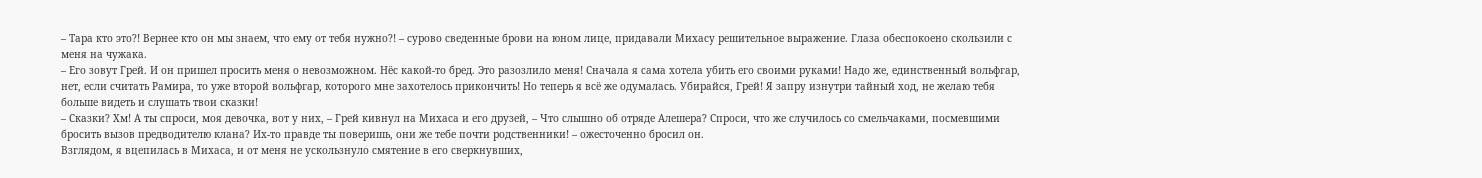– Тара кто это?! Вернее кто он мы знаем, что ему от тебя нужно?! – сурово сведенные брови на юном лице, придавали Михасу решительное выражение. Глаза обеспокоено скользили с меня на чужака.
– Его зовут Грей. И он пришел просить меня о невозможном. Нёс какой-то бред. Это разозлило меня! Сначала я сама хотела убить его своими руками! Надо же, единственный вольфгар, нет, если считать Рамира, то уже второй вольфгар, которого мне захотелось прикончить! Но теперь я всё же одумалась. Убирайся, Грей! Я запру изнутри тайный ход, не желаю тебя больше видеть и слушать твои сказки!
– Сказки? Хм! А ты спроси, моя девочка, вот у них, – Грей кивнул на Михаса и его друзей, – Что слышно об отряде Алешера? Спроси, что же случилось со смельчаками, посмевшими бросить вызов предводителю клана? Их-то правде ты поверишь, они же тебе почти родственники! – ожесточенно бросил он.
Взглядом, я вцепилась в Михаса, и от меня не ускользнуло смятение в его сверкнувших,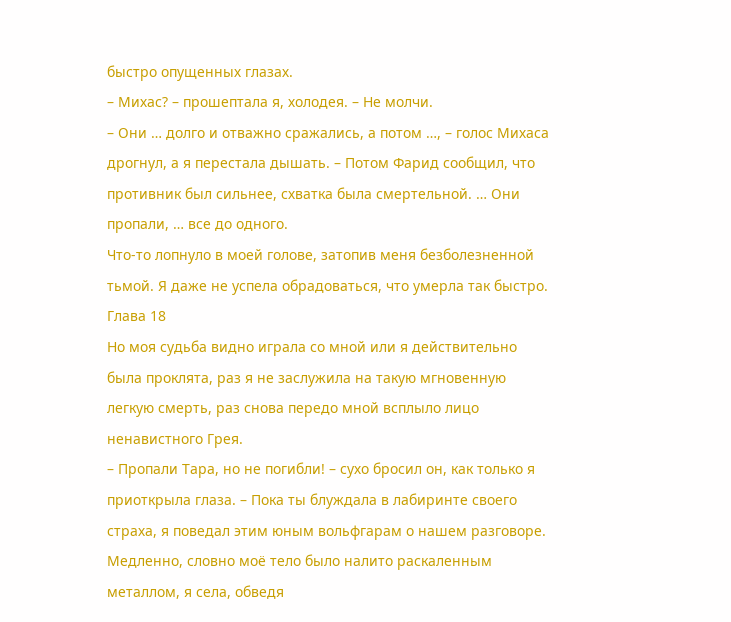быстро опущенных глазах.
– Михас? – прошептала я, холодея. – Не молчи.
– Они … долго и отважно сражались, а потом …, – голос Михаса дрогнул, а я перестала дышать. – Потом Фарид сообщил, что противник был сильнее, схватка была смертельной. … Они пропали, … все до одного.
Что-то лопнуло в моей голове, затопив меня безболезненной тьмой. Я даже не успела обрадоваться, что умерла так быстро.
Глава 18
Но моя судьба видно играла со мной или я действительно была проклята, раз я не заслужила на такую мгновенную легкую смерть, раз снова передо мной всплыло лицо ненавистного Грея.
– Пропали Тара, но не погибли! – сухо бросил он, как только я приоткрыла глаза. – Пока ты блуждала в лабиринте своего страха, я поведал этим юным вольфгарам о нашем разговоре.
Медленно, словно моё тело было налито раскаленным металлом, я села, обведя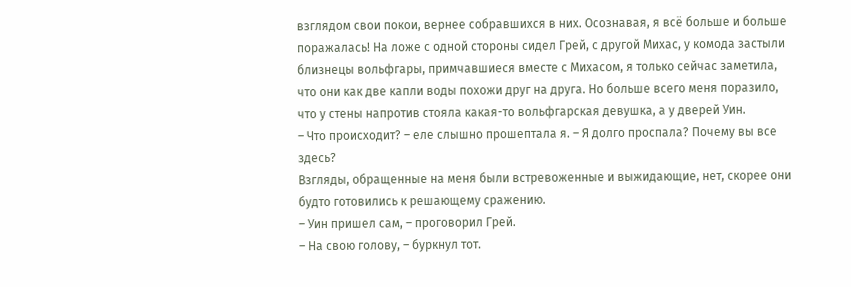взглядом свои покои, вернее собравшихся в них. Осознавая, я всё больше и больше поражалась! На ложе с одной стороны сидел Грей, с другой Михас, у комода застыли близнецы вольфгары, примчавшиеся вместе с Михасом, я только сейчас заметила, что они как две капли воды похожи друг на друга. Но больше всего меня поразило, что у стены напротив стояла какая-то вольфгарская девушка, а у дверей Уин.
– Что происходит? – еле слышно прошептала я. – Я долго проспала? Почему вы все здесь?
Взгляды, обращенные на меня были встревоженные и выжидающие, нет, скорее они будто готовились к решающему сражению.
– Уин пришел сам, – проговорил Грей.
– На свою голову, – буркнул тот.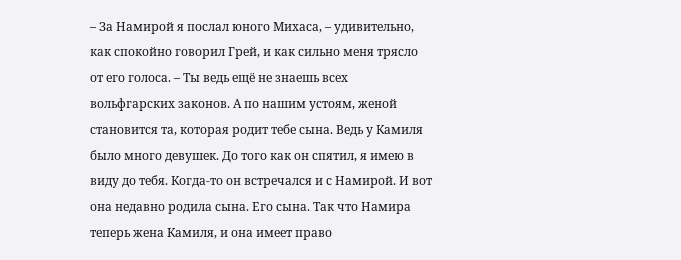– За Намирой я послал юного Михаса, – удивительно, как спокойно говорил Грей, и как сильно меня трясло от его голоса. – Ты ведь ещё не знаешь всех вольфгарских законов. А по нашим устоям, женой становится та, которая родит тебе сына. Ведь у Камиля было много девушек. До того как он спятил, я имею в виду до тебя. Когда-то он встречался и с Намирой. И вот она недавно родила сына. Его сына. Так что Намира теперь жена Камиля, и она имеет право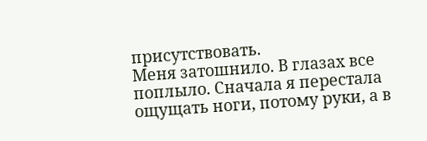присутствовать.
Меня затошнило. В глазах все поплыло. Сначала я перестала ощущать ноги, потому руки, а в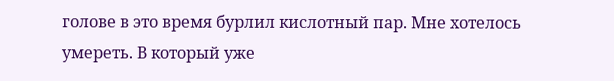голове в это время бурлил кислотный пар. Мне хотелось умереть. В который уже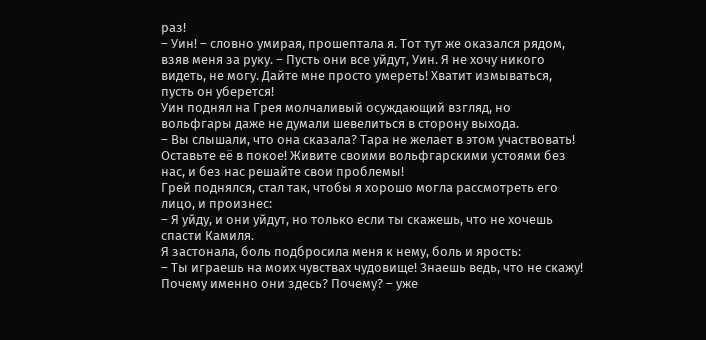раз!
– Уин! – словно умирая, прошептала я. Тот тут же оказался рядом, взяв меня за руку. – Пусть они все уйдут, Уин. Я не хочу никого видеть, не могу. Дайте мне просто умереть! Хватит измываться, пусть он уберется!
Уин поднял на Грея молчаливый осуждающий взгляд, но вольфгары даже не думали шевелиться в сторону выхода.
– Вы слышали, что она сказала? Тара не желает в этом участвовать! Оставьте её в покое! Живите своими вольфгарскими устоями без нас, и без нас решайте свои проблемы!
Грей поднялся, стал так, чтобы я хорошо могла рассмотреть его лицо, и произнес:
– Я уйду, и они уйдут, но только если ты скажешь, что не хочешь спасти Камиля.
Я застонала, боль подбросила меня к нему, боль и ярость:
– Ты играешь на моих чувствах чудовище! Знаешь ведь, что не скажу! Почему именно они здесь? Почему? – уже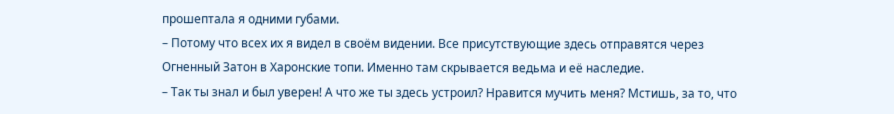прошептала я одними губами.
– Потому что всех их я видел в своём видении. Все присутствующие здесь отправятся через Огненный Затон в Харонские топи. Именно там скрывается ведьма и её наследие.
– Так ты знал и был уверен! А что же ты здесь устроил? Нравится мучить меня? Мстишь, за то, что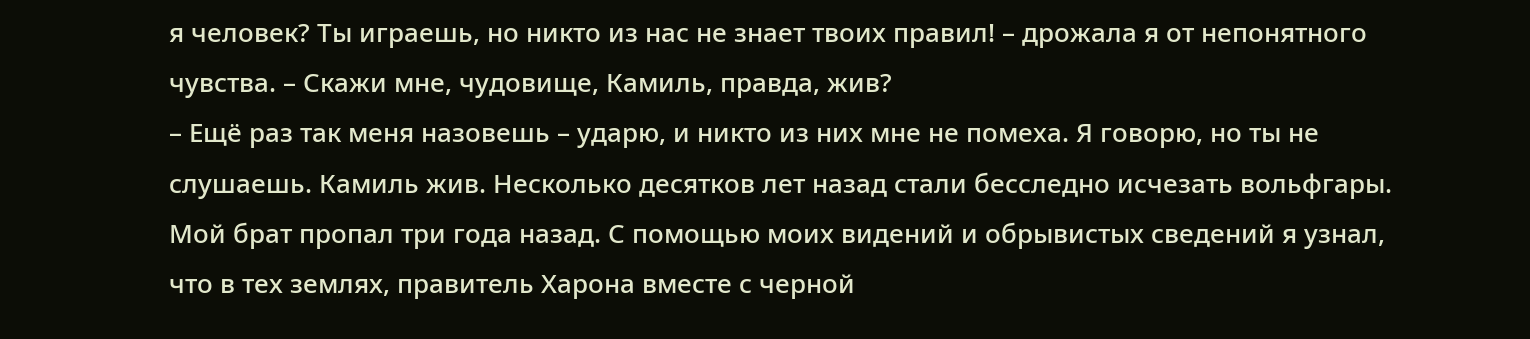я человек? Ты играешь, но никто из нас не знает твоих правил! – дрожала я от непонятного чувства. – Скажи мне, чудовище, Камиль, правда, жив?
– Ещё раз так меня назовешь – ударю, и никто из них мне не помеха. Я говорю, но ты не слушаешь. Камиль жив. Несколько десятков лет назад стали бесследно исчезать вольфгары. Мой брат пропал три года назад. С помощью моих видений и обрывистых сведений я узнал, что в тех землях, правитель Харона вместе с черной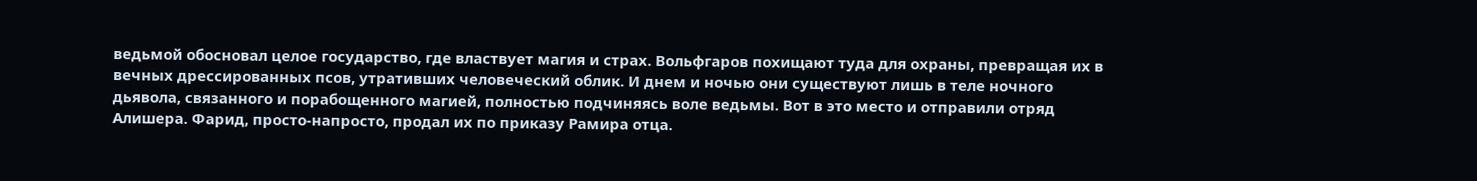ведьмой обосновал целое государство, где властвует магия и страх. Вольфгаров похищают туда для охраны, превращая их в вечных дрессированных псов, утративших человеческий облик. И днем и ночью они существуют лишь в теле ночного дьявола, связанного и порабощенного магией, полностью подчиняясь воле ведьмы. Вот в это место и отправили отряд Алишера. Фарид, просто-напросто, продал их по приказу Рамира отца.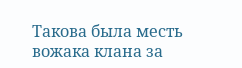Такова была месть вожака клана за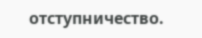отступничество.